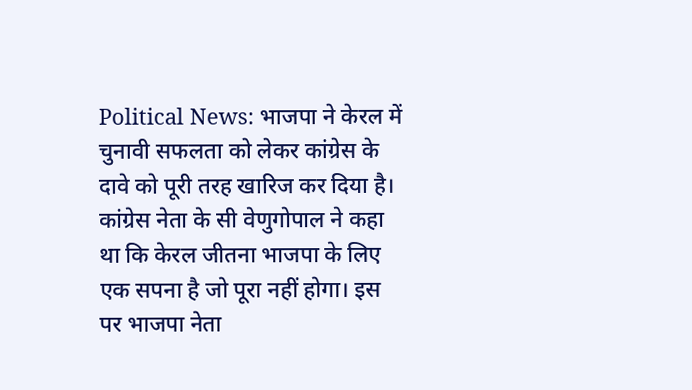Political News: भाजपा ने केरल में चुनावी सफलता को लेकर कांग्रेस के दावे को पूरी तरह खारिज कर दिया है। कांग्रेस नेता के सी वेणुगोपाल ने कहा था कि केरल जीतना भाजपा के लिए एक सपना है जो पूरा नहीं होगा। इस पर भाजपा नेता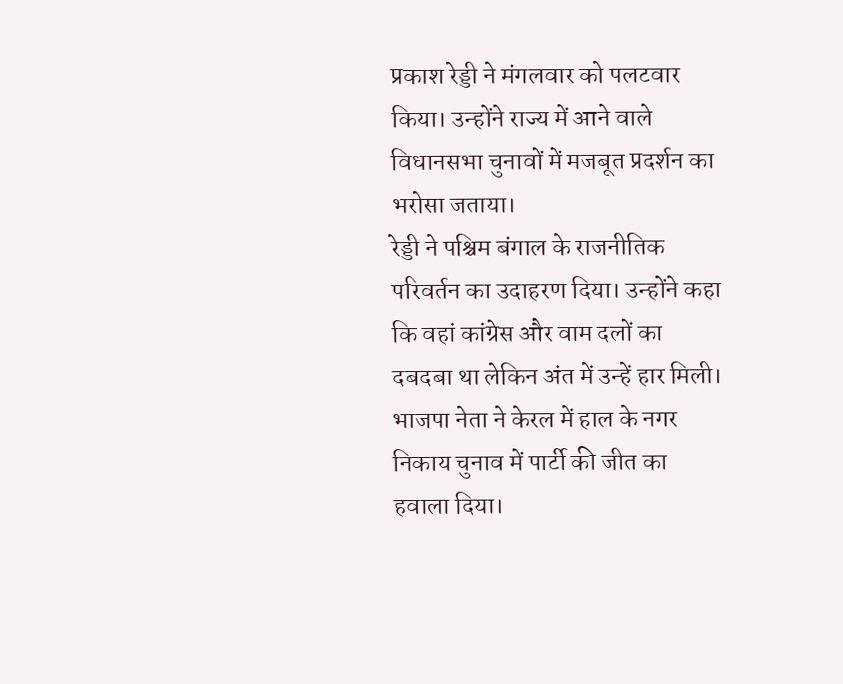प्रकाश रेड्डी ने मंगलवार को पलटवार किया। उन्होंने राज्य में आने वाले विधानसभा चुनावों में मजबूत प्रदर्शन का भरोसा जताया।
रेड्डी ने पश्चिम बंगाल के राजनीतिक परिवर्तन का उदाहरण दिया। उन्होंने कहा कि वहां कांग्रेस और वाम दलों का दबदबा था लेकिन अंत में उन्हें हार मिली। भाजपा नेता ने केरल में हाल के नगर निकाय चुनाव में पार्टी की जीत का हवाला दिया।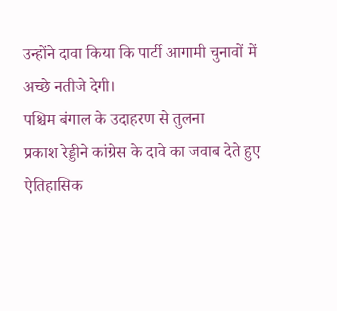उन्होंने दावा किया कि पार्टी आगामी चुनावों में अच्छे नतीजे देगी।
पश्चिम बंगाल के उदाहरण से तुलना
प्रकाश रेड्डीने कांग्रेस के दावे का जवाब देते हुए ऐतिहासिक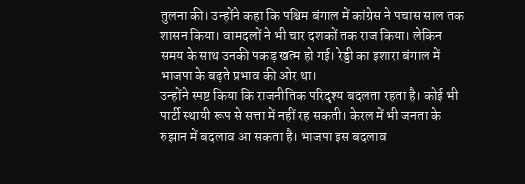तुलना की। उन्होंने कहा कि पश्चिम बंगाल में कांग्रेस ने पचास साल तक शासन किया। वामदलों ने भी चार दशकों तक राज किया। लेकिन समय के साथ उनकी पकड़ खत्म हो गई। रेड्डी का इशारा बंगाल में भाजपा के बढ़ते प्रभाव की ओर था।
उन्होंने स्पष्ट किया कि राजनीतिक परिदृश्य बदलता रहता है। कोई भी पार्टी स्थायी रूप से सत्ता में नहीं रह सकती। केरल में भी जनता के रुझान में बदलाव आ सकता है। भाजपा इस बदलाव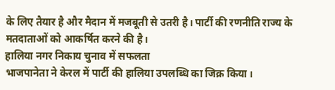के लिए तैयार है और मैदान में मजबूती से उतरी है। पार्टी की रणनीति राज्य के मतदाताओं को आकर्षित करने की है।
हालिया नगर निकाय चुनाव में सफलता
भाजपानेता ने केरल में पार्टी की हालिया उपलब्धि का जिक्र किया।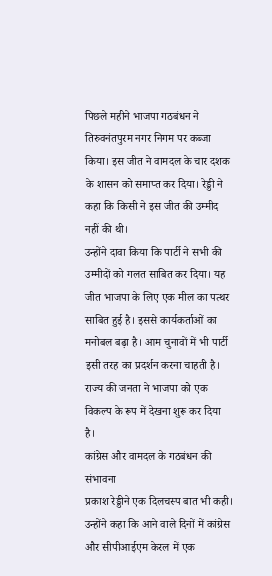पिछले महीने भाजपा गठबंधन ने तिरुवनंतपुरम नगर निगम पर कब्जा किया। इस जीत ने वामदल के चार दशक के शासन को समाप्त कर दिया। रेड्डी ने कहा कि किसी ने इस जीत की उम्मीद नहीं की थी।
उन्होंने दावा किया कि पार्टी ने सभी की उम्मीदों को गलत साबित कर दिया। यह जीत भाजपा के लिए एक मील का पत्थर साबित हुई है। इससे कार्यकर्ताओं का मनोबल बढ़ा है। आम चुनावों में भी पार्टी इसी तरह का प्रदर्शन करना चाहती है। राज्य की जनता ने भाजपा को एक विकल्प के रूप में देखना शुरू कर दिया है।
कांग्रेस और वामदल के गठबंधन की संभावना
प्रकाश रेड्डीने एक दिलचस्प बात भी कही। उन्होंने कहा कि आने वाले दिनों में कांग्रेस और सीपीआईएम केरल में एक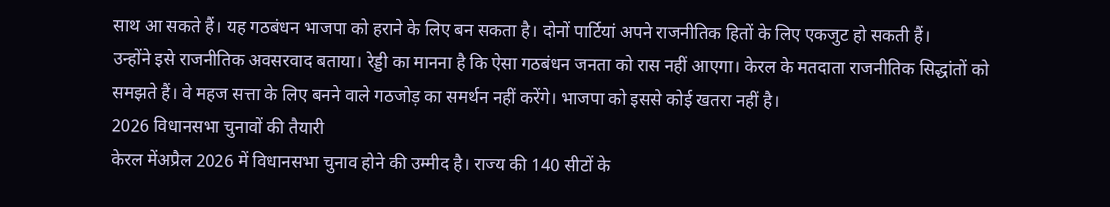साथ आ सकते हैं। यह गठबंधन भाजपा को हराने के लिए बन सकता है। दोनों पार्टियां अपने राजनीतिक हितों के लिए एकजुट हो सकती हैं।
उन्होंने इसे राजनीतिक अवसरवाद बताया। रेड्डी का मानना है कि ऐसा गठबंधन जनता को रास नहीं आएगा। केरल के मतदाता राजनीतिक सिद्धांतों को समझते हैं। वे महज सत्ता के लिए बनने वाले गठजोड़ का समर्थन नहीं करेंगे। भाजपा को इससे कोई खतरा नहीं है।
2026 विधानसभा चुनावों की तैयारी
केरल मेंअप्रैल 2026 में विधानसभा चुनाव होने की उम्मीद है। राज्य की 140 सीटों के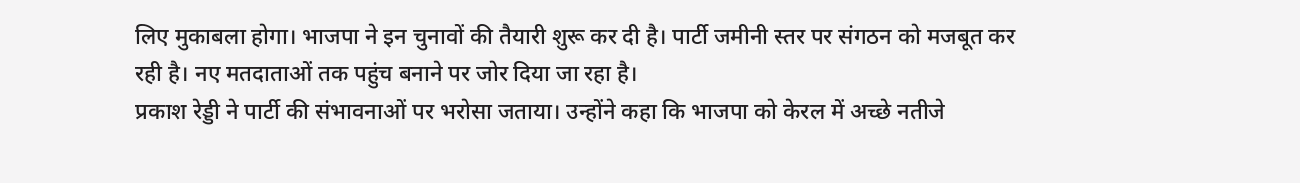लिए मुकाबला होगा। भाजपा ने इन चुनावों की तैयारी शुरू कर दी है। पार्टी जमीनी स्तर पर संगठन को मजबूत कर रही है। नए मतदाताओं तक पहुंच बनाने पर जोर दिया जा रहा है।
प्रकाश रेड्डी ने पार्टी की संभावनाओं पर भरोसा जताया। उन्होंने कहा कि भाजपा को केरल में अच्छे नतीजे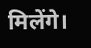मिलेंगे।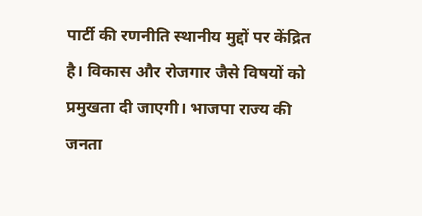पार्टी की रणनीति स्थानीय मुद्दों पर केंद्रित है। विकास और रोजगार जैसे विषयों को प्रमुखता दी जाएगी। भाजपा राज्य की जनता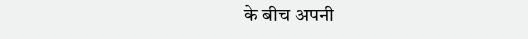के बीच अपनी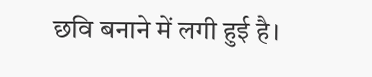छवि बनाने में लगी हुई है।